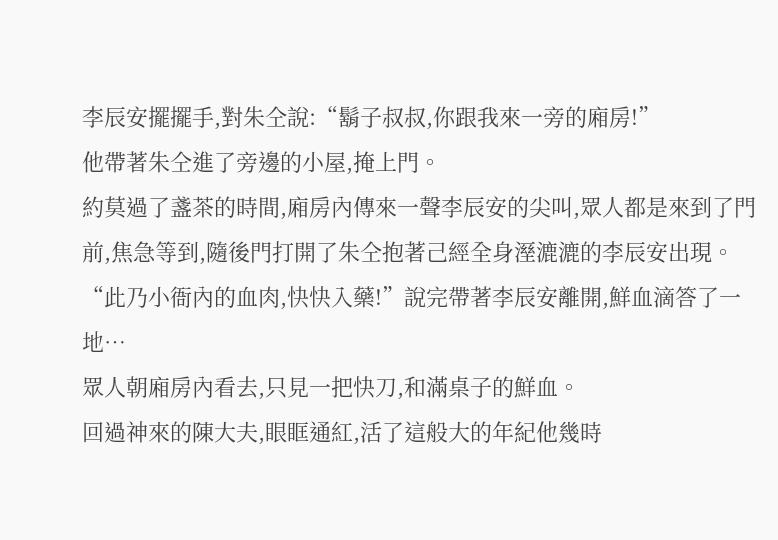李辰安擺擺手,對朱仝說:“鬍子叔叔,你跟我來一旁的廂房!”
他帶著朱仝進了旁邊的小屋,掩上門。
約莫過了盞茶的時間,廂房內傳來一聲李辰安的尖叫,眾人都是來到了門前,焦急等到,隨後門打開了朱仝抱著己經全身溼漉漉的李辰安出現。
“此乃小衙內的血肉,快快入藥!”說完帶著李辰安離開,鮮血滴答了一地…
眾人朝廂房內看去,只見一把快刀,和滿桌子的鮮血。
回過神來的陳大夫,眼眶通紅,活了這般大的年紀他幾時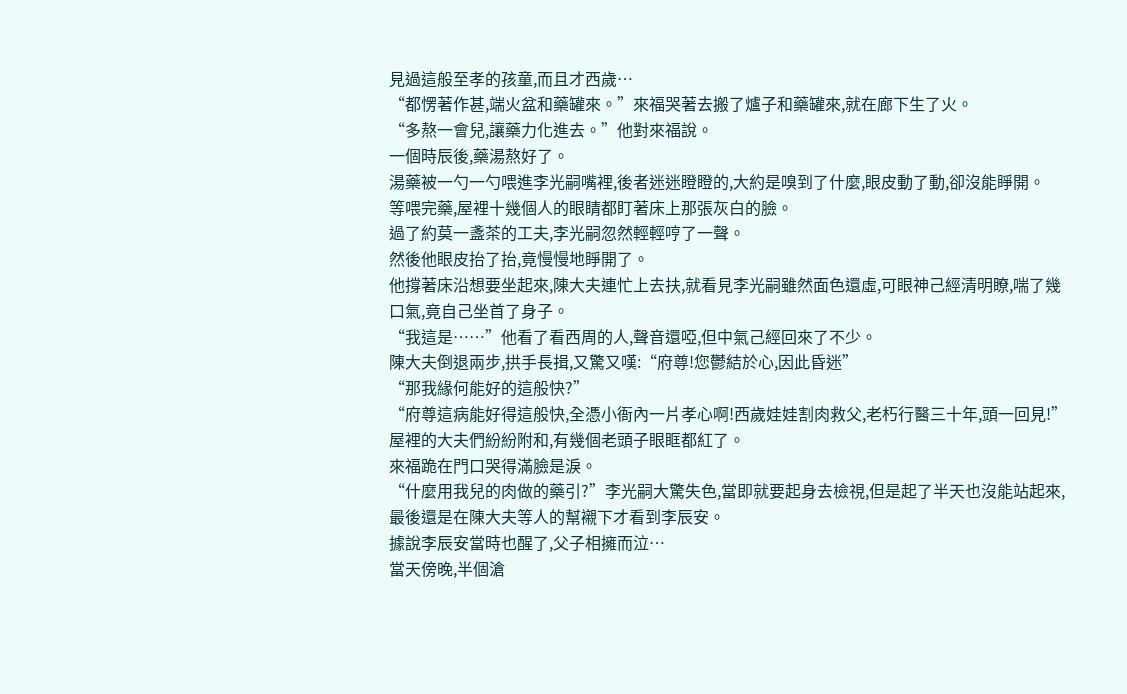見過這般至孝的孩童,而且才西歲…
“都愣著作甚,端火盆和藥罐來。”來福哭著去搬了爐子和藥罐來,就在廊下生了火。
“多熬一會兒,讓藥力化進去。”他對來福說。
一個時辰後,藥湯熬好了。
湯藥被一勺一勺喂進李光嗣嘴裡,後者迷迷瞪瞪的,大約是嗅到了什麼,眼皮動了動,卻沒能睜開。
等喂完藥,屋裡十幾個人的眼睛都盯著床上那張灰白的臉。
過了約莫一盞茶的工夫,李光嗣忽然輕輕哼了一聲。
然後他眼皮抬了抬,竟慢慢地睜開了。
他撐著床沿想要坐起來,陳大夫連忙上去扶,就看見李光嗣雖然面色還虛,可眼神己經清明瞭,喘了幾口氣,竟自己坐首了身子。
“我這是……”他看了看西周的人,聲音還啞,但中氣己經回來了不少。
陳大夫倒退兩步,拱手長揖,又驚又嘆:“府尊!您鬱結於心,因此昏迷”
“那我緣何能好的這般快?”
“府尊這病能好得這般快,全憑小衙內一片孝心啊!西歲娃娃割肉救父,老朽行醫三十年,頭一回見!”屋裡的大夫們紛紛附和,有幾個老頭子眼眶都紅了。
來福跪在門口哭得滿臉是淚。
“什麼用我兒的肉做的藥引?”李光嗣大驚失色,當即就要起身去檢視,但是起了半天也沒能站起來,最後還是在陳大夫等人的幫襯下才看到李辰安。
據說李辰安當時也醒了,父子相擁而泣…
當天傍晚,半個滄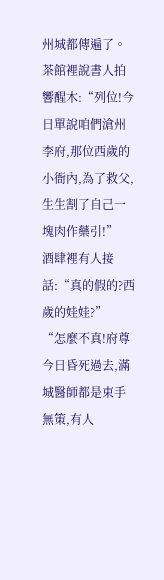州城都傳遍了。
茶館裡說書人拍響醒木:“列位!今日單說咱們滄州李府,那位西歲的小衙內,為了救父,生生割了自己一塊肉作藥引!”
酒肆裡有人接話:“真的假的?西歲的娃娃?”
“怎麼不真!府尊今日昏死過去,滿城醫師都是束手無策,有人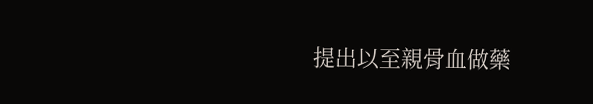提出以至親骨血做藥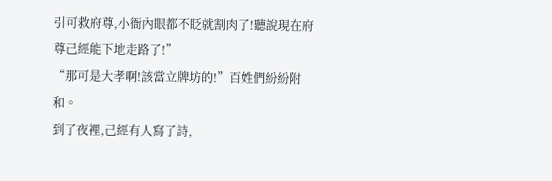引可救府尊,小衙內眼都不眨就割肉了!聽說現在府尊己經能下地走路了!”
“那可是大孝啊!該當立牌坊的!”百姓們紛紛附和。
到了夜裡,己經有人寫了詩,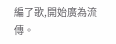編了歌,開始廣為流傳。